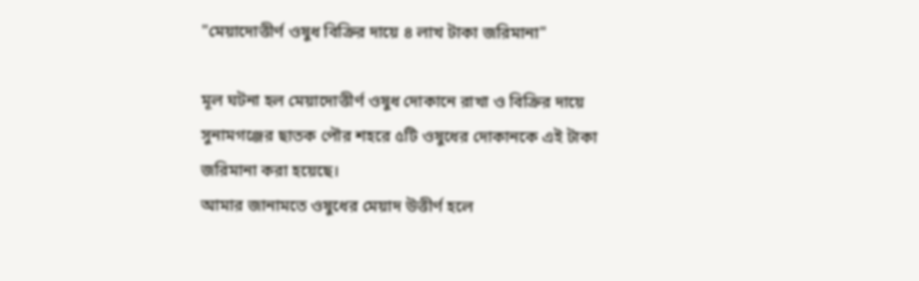"মেয়াদোত্তীর্ণ ওষুধ বিক্রির দায়ে ৪ লাখ টাকা জরিমানা"

মূল ঘটনা হল মেয়াদোত্তীর্ণ ওষুধ দোকানে রাখা ও বিক্রির দায়ে
সুনামগঞ্জের ছাতক পৌর শহরে ৫টি ওষুধের দোকানকে এই টাকা
জরিমানা করা হয়েছে।
আমার জানামতে ওষুধের মেয়াদ উত্তীর্ণ হলে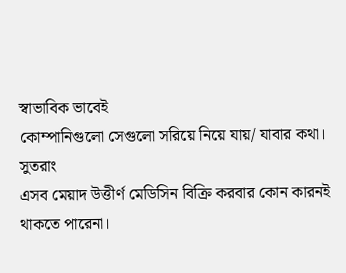স্বাভাবিক ভাবেই
কোম্পানিগুলো সেগুলো সরিয়ে নিয়ে যায়/ যাবার কথা। সুতরাং
এসব মেয়াদ উত্তীর্ণ মেডিসিন বিক্রি করবার কোন কারনই
থাকতে পারেনা।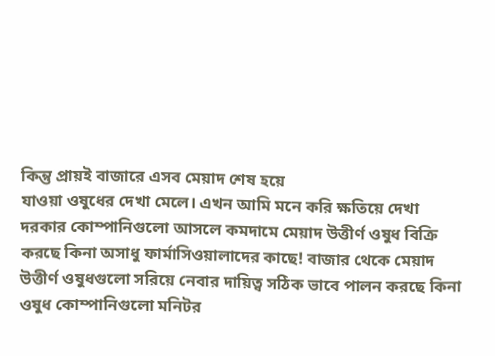কিন্তু প্রায়ই বাজারে এসব মেয়াদ শেষ হয়ে
যাওয়া ওষুধের দেখা মেলে। এখন আমি মনে করি ক্ষতিয়ে দেখা
দরকার কোম্পানিগুলো আসলে কমদামে মেয়াদ উত্তীর্ণ ওষুধ বিক্রি
করছে কিনা অসাধু ফার্মাসিওয়ালাদের কাছে! বাজার থেকে মেয়াদ
উত্তীর্ণ ওষুধগুলো সরিয়ে নেবার দায়িত্ব সঠিক ভাবে পালন করছে কিনা
ওষুধ কোম্পানিগুলো মনিটর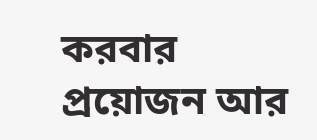করবার প্রয়োজন আর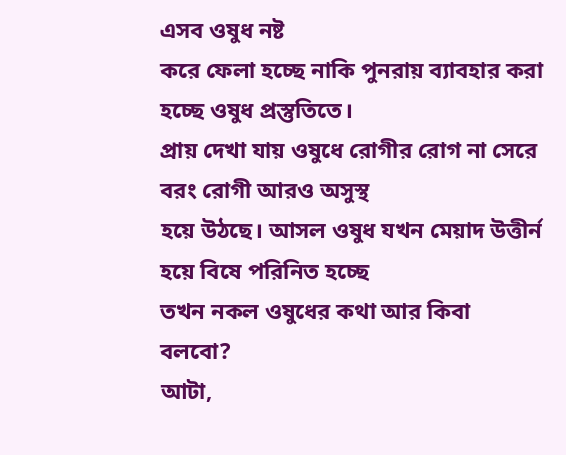এসব ওষুধ নষ্ট
করে ফেলা হচ্ছে নাকি পুনরায় ব্যাবহার করা হচ্ছে ওষুধ প্রস্তুতিতে।
প্রায় দেখা যায় ওষুধে রোগীর রোগ না সেরে বরং রোগী আরও অসুস্থ
হয়ে উঠছে। আসল ওষুধ যখন মেয়াদ উত্তীর্ন হয়ে বিষে পরিনিত হচ্ছে
তখন নকল ওষুধের কথা আর কিবা বলবো?
আটা,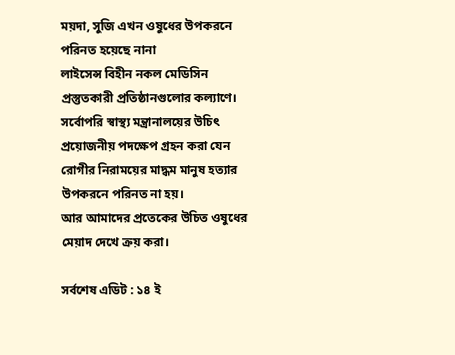ময়দা, সুজি এখন ওষুধের উপকরনে পরিনত হয়েছে নানা
লাইসেন্স বিহীন নকল মেডিসিন প্রস্তুতকারী প্রতিষ্ঠানগুলোর কল্যাণে।
সর্বোপরি স্বাস্থ্য মন্ত্রানালয়ের উচিৎ প্রয়োজনীয় পদক্ষেপ গ্রহন করা যেন
রোগীর নিরাময়ের মাদ্ধম মানুষ হত্যার উপকরনে পরিনত না হয়।
আর আমাদের প্রতেকের উচিত ওষুধের মেয়াদ দেখে ক্রয় করা।

সর্বশেষ এডিট : ১৪ ই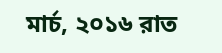মার্চ, ২০১৬ রাত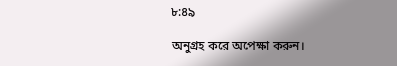৮:৪৯

অনুগ্রহ করে অপেক্ষা করুন।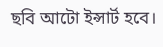ছবি আটো ইন্সার্ট হবে।